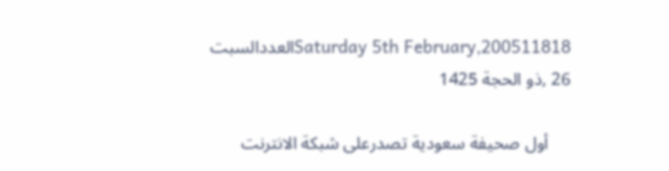Saturday 5th February,200511818العددالسبت 26 ,ذو الحجة 1425

     أول صحيفة سعودية تصدرعلى شبكة الانترنت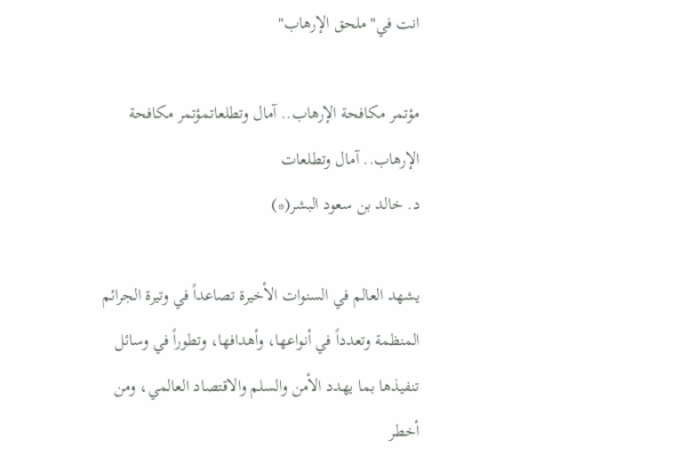انت في"ملحق الإرهاب"

مؤتمر مكافحة الإرهاب.. آمال وتطلعاتمؤتمر مكافحة الإرهاب.. آمال وتطلعات
د. خالد بن سعود البشر(*)

يشهد العالم في السنوات الأخيرة تصاعداً في وتيرة الجرائم المنظمة وتعدداً في أنواعها، وأهدافها، وتطوراً في وسائل تنفيذها بما يهدد الأمن والسلم والاقتصاد العالمي، ومن أخطر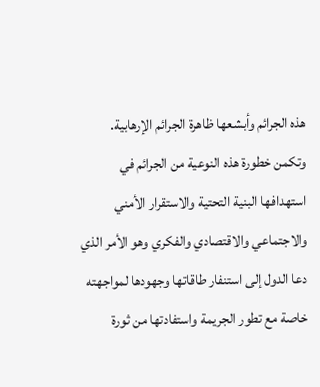هذه الجرائم وأبشعها ظاهرة الجرائم الإرهابية.
وتكمن خطورة هذه النوعية من الجرائم في استهدافها البنية التحتية والاستقرار الأمني والاجتماعي والاقتصادي والفكري وهو الأمر الذي دعا الدول إلى استنفار طاقاتها وجهودها لمواجهته خاصة مع تطور الجريمة واستفادتها من ثورة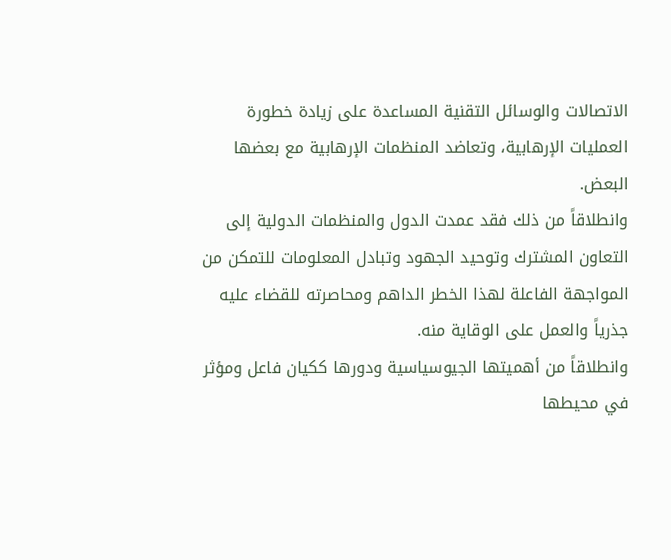الاتصالات والوسائل التقنية المساعدة على زيادة خطورة العمليات الإرهابية، وتعاضد المنظمات الإرهابية مع بعضها البعض.
وانطلاقاً من ذلك فقد عمدت الدول والمنظمات الدولية إلى التعاون المشترك وتوحيد الجهود وتبادل المعلومات للتمكن من المواجهة الفاعلة لهذا الخطر الداهم ومحاصرته للقضاء عليه جذرياً والعمل على الوقاية منه.
وانطلاقاً من أهميتها الجيوسياسية ودورها ككيان فاعل ومؤثر في محيطها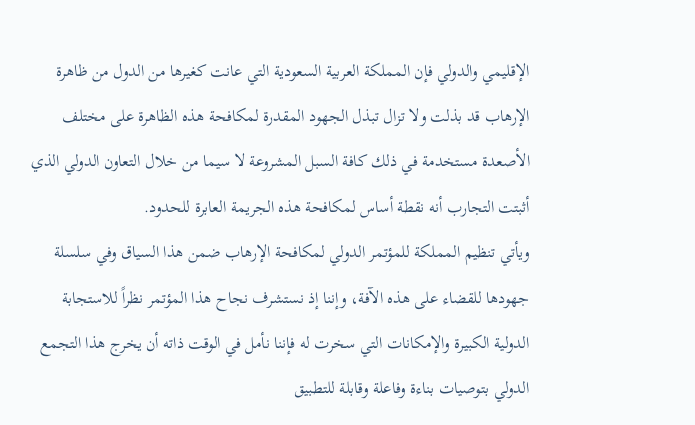الإقليمي والدولي فإن المملكة العربية السعودية التي عانت كغيرها من الدول من ظاهرة الإرهاب قد بذلت ولا تزال تبذل الجهود المقدرة لمكافحة هذه الظاهرة على مختلف الأصعدة مستخدمة في ذلك كافة السبل المشروعة لا سيما من خلال التعاون الدولي الذي أثبتت التجارب أنه نقطة أساس لمكافحة هذه الجريمة العابرة للحدود.
ويأتي تنظيم المملكة للمؤتمر الدولي لمكافحة الإرهاب ضمن هذا السياق وفي سلسلة جهودها للقضاء على هذه الآفة، وإننا إذ نستشرف نجاح هذا المؤتمر نظراً للاستجابة الدولية الكبيرة والإمكانات التي سخرت له فإننا نأمل في الوقت ذاته أن يخرج هذا التجمع الدولي بتوصيات بناءة وفاعلة وقابلة للتطبيق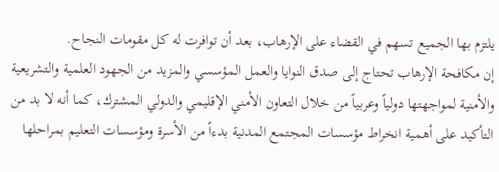يلتزم بها الجميع تسهم في القضاء على الإرهاب، بعد أن توافرت له كل مقومات النجاح.
إن مكافحة الإرهاب تحتاج إلى صدق النوايا والعمل المؤسسي والمزيد من الجهود العلمية والتشريعية والأمنية لمواجهتها دولياً وعربياً من خلال التعاون الأمني الإقليمي والدولي المشترك، كما أنه لا بد من التأكيد على أهمية انخراط مؤسسات المجتمع المدنية بدءاً من الأسرة ومؤسسات التعليم بمراحلها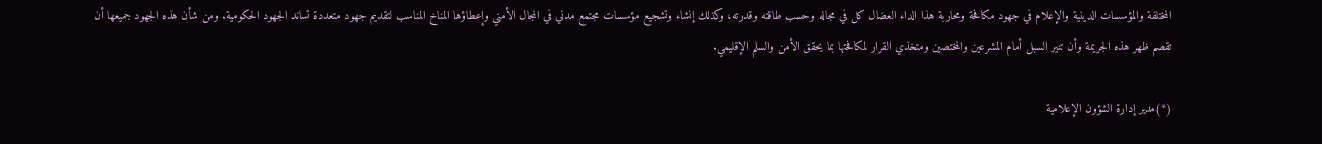المختلفة والمؤسسات الدينية والإعلام في جهود مكافحة ومحاربة هذا الداء العضال كل في مجاله وحسب طاقته وقدرته، وكذلك إنشاء وتشجيع مؤسسات مجتمع مدني في المجال الأمني وإعطاؤها المناخ المناسب لتقديم جهود متعددة تساند الجهود الحكومية. ومن شأن هذه الجهود جميعها أن تقصم ظهر هذه الجريمة وأن تنير السبل أمام المشرعين والمختصين ومتخذي القرار لمكافحتها بما يحقق الأمن والسلم الإقليمي.

(*)مدير إدارة الشؤون الإعلامية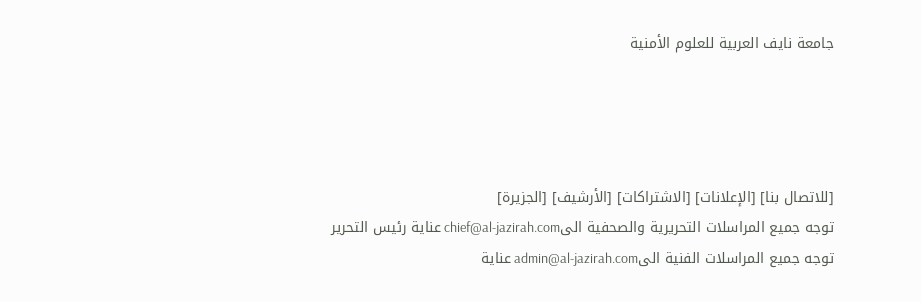جامعة نايف العربية للعلوم الأمنية




[للاتصال بنا] [الإعلانات] [الاشتراكات] [الأرشيف] [الجزيرة]
توجه جميع المراسلات التحريرية والصحفية الىchief@al-jazirah.com عناية رئيس التحرير
توجه جميع المراسلات الفنية الىadmin@al-jazirah.com عناية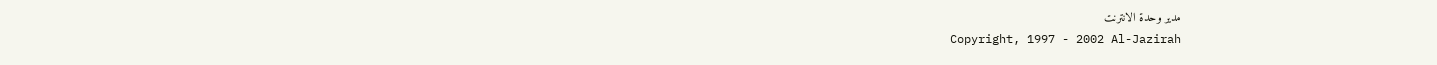مدير وحدة الانترنت
Copyright, 1997 - 2002 Al-Jazirah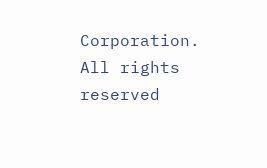Corporation. All rights reserved